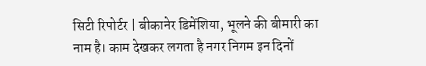सिटी रिपोर्टर | बीकानेर डिमेंशिया, भूलने की बीमारी का नाम है। काम देखकर लगता है नगर निगम इन दिनों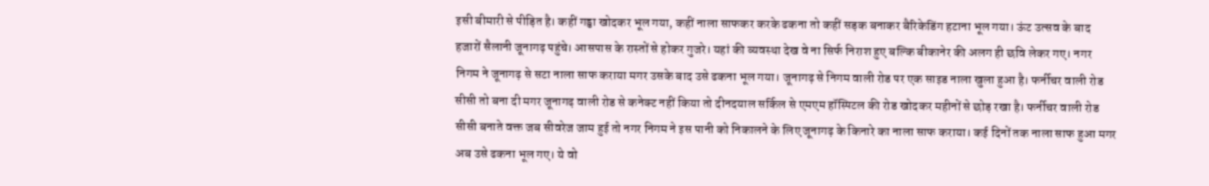इसी बीमारी से पीड़ित है। कहीं गड्ढा खोदकर भूल गया, कहीं नाला साफकर करके ढकना तो कहीं सड़क बनाकर बैरिकेडिंग हटाना भूल गया। ऊंट उत्सव के बाद हजारों सैलानी जूनागढ़ पहुंचे। आसपास के रास्तों से होकर गुजरे। यहां की व्यवस्था देख वे ना सिर्फ निराश हुए बल्कि बीकानेर की अलग ही छवि लेकर गए। नगर निगम ने जूनागढ़ से सटा नाला साफ कराया मगर उसके बाद उसे ढकना भूल गया। जूनागढ़ से निगम वाली रोड पर एक साइड नाला खुला हुआ है। फर्नीचर वाली रोड सीसी तो बना दी मगर जूनागढ़ वाली रोड से कनेक्ट नहीं किया तो दीनदयाल सर्किल से एमएम हॉस्पिटल की रोड खोदकर महीनों से छोड़ रखा है। फर्नीचर वाली रोड सीसी बनाते वक्त जब सीवरेज जाम हुई तो नगर निगम ने इस पानी को निकालने के लिए जूनागढ़ के किनारे का नाला साफ कराया। कई दिनों तक नाला साफ हुआ मगर अब उसे ढकना भूल गए। ये वो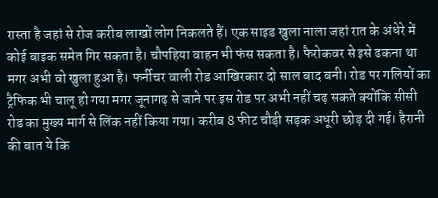रास्ता है जहां से रोज करीब लाखों लोग निकलते हैं। एक साइड खुला नाला जहां रात के अंधेरे में कोई बाइक समेत गिर सकता है। चौपहिया वाहन भी फंस सकता है। फैरोकवर से इसे ढकना था मगर अभी वो खुला हुआ है। फर्नीचर वाली रोड आखिरकार दो साल बाद बनी। रोड पर गलियों का ट्रैफिक भी चालू हो गया मगर जूनागढ़ से जाने पर इस रोड पर अभी नहीं चढ़ सकते क्योंकि सीसी रोड का मुख्य मार्ग से लिंक नहीं किया गया। करीब 8 फीट चौड़ी सड़क अधूरी छोड़ दी गई। हैरानी की बात ये कि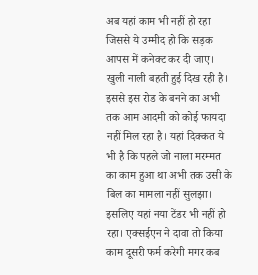अब यहां काम भी नहीं हो रहा जिससे ये उम्मीद हो कि सड़क आपस में कनेक्ट कर दी जाए। खुली नाली बहती हुई दिख रही है। इससे इस रोड के बनने का अभी तक आम आदमी को कोई फायदा नहीं मिल रहा है। यहां दिक्कत ये भी है कि पहले जो नाला मरम्मत का काम हुआ था अभी तक उसी के बिल का मामला नहीं सुलझा। इसलिए यहां नया टेंडर भी नहीं हो रहा। एक्सईएन ने दावा तो किया काम दूसरी फर्म करेगी मगर कब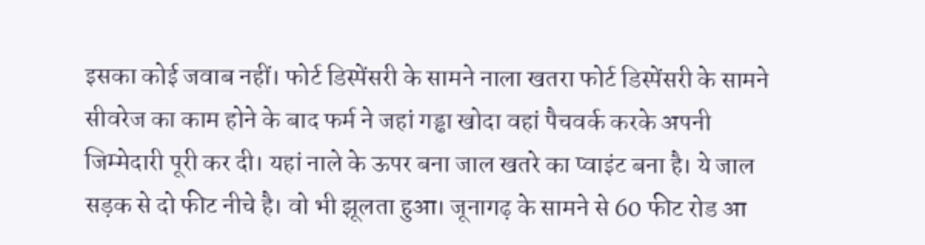इसका कोई जवाब नहीं। फोर्ट डिस्पेंसरी के सामने नाला खतरा फोर्ट डिस्पेंसरी के सामने सीवरेज का काम होने के बाद फर्म ने जहां गड्ढा खोदा वहां पैचवर्क करके अपनी जिम्मेदारी पूरी कर दी। यहां नाले के ऊपर बना जाल खतरे का प्वाइंट बना है। ये जाल सड़क से दो फीट नीचे है। वो भी झूलता हुआ। जूनागढ़ के सामने से 60 फीट रोड आ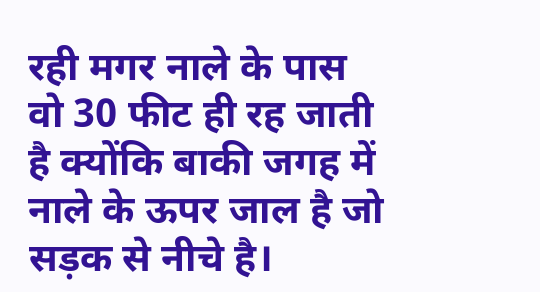रही मगर नाले के पास वो 30 फीट ही रह जाती है क्योंकि बाकी जगह में नाले के ऊपर जाल है जो सड़क से नीचे है।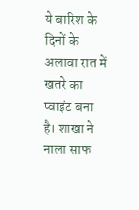ये बारिश के दिनों के अलावा रात में खतरे का प्वाइंट बना है। शाखा ने नाला साफ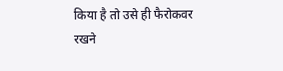किया है तो उसे ही फैरोकवर रखने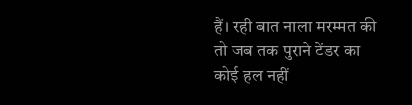हैं। रही बात नाला मरम्मत की तो जब तक पुराने टेंडर का कोई हल नहीं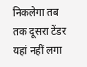निकलेगा तब तक दूसरा टेंडर यहां नहीं लगा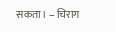सकता। – चिराग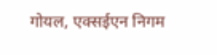गोयल, एक्सईएन निगम